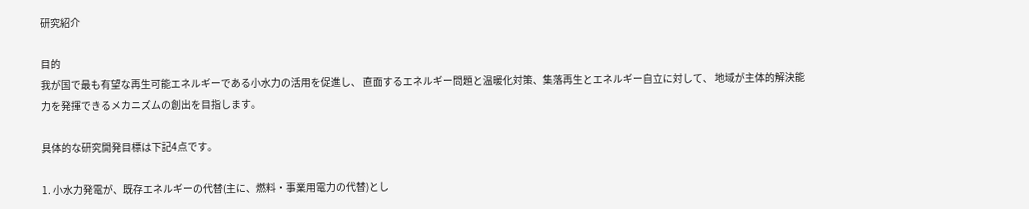研究紹介

目的
我が国で最も有望な再生可能エネルギーである小水力の活用を促進し、 直面するエネルギー問題と温暖化対策、集落再生とエネルギー自立に対して、 地域が主体的解決能力を発揮できるメカニズムの創出を目指します。

具体的な研究開発目標は下記4点です。

1. 小水力発電が、既存エネルギーの代替(主に、燃料・事業用電力の代替)とし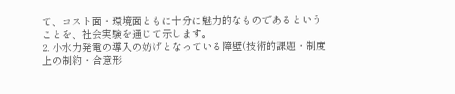て、コスト面・環境面ともに十分に魅力的なものであるということを、社会実験を通じて示します。
2. 小水力発電の導入の妨げとなっている障壁(技術的課題・制度上の制約・合意形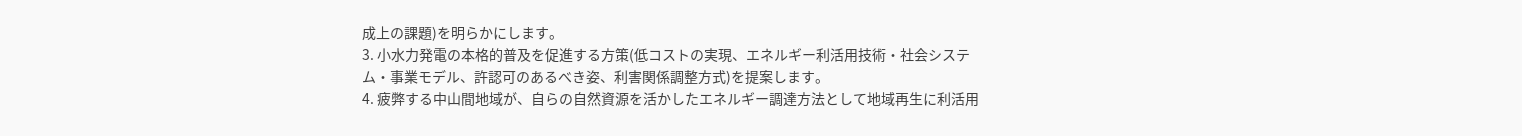成上の課題)を明らかにします。
3. 小水力発電の本格的普及を促進する方策(低コストの実現、エネルギー利活用技術・社会システム・事業モデル、許認可のあるべき姿、利害関係調整方式)を提案します。
4. 疲弊する中山間地域が、自らの自然資源を活かしたエネルギー調達方法として地域再生に利活用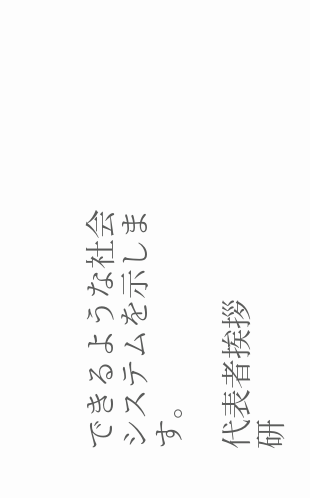できるような社会システムを示します。

代表者挨拶
研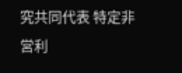究共同代表 特定非営利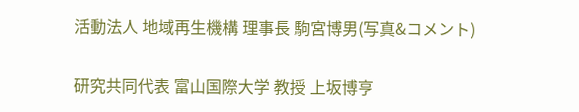活動法人 地域再生機構 理事長 駒宮博男(写真&コメント)

研究共同代表 富山国際大学 教授 上坂博亨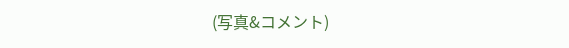(写真&コメント)